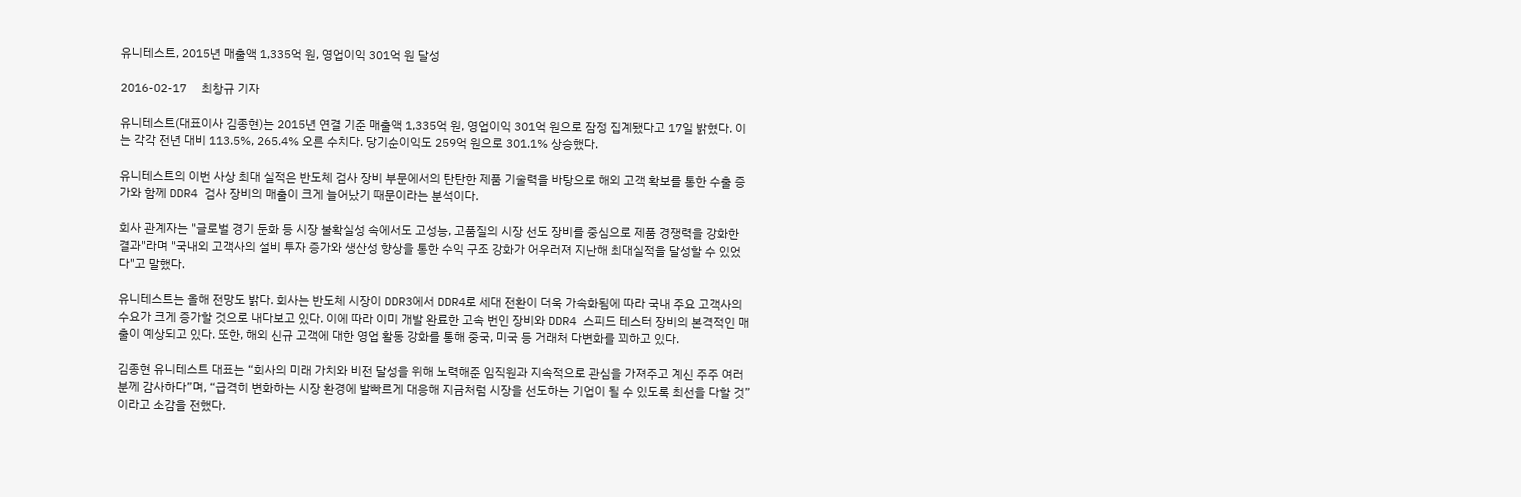유니테스트, 2015년 매출액 1,335억 원, 영업이익 301억 원 달성

2016-02-17     최창규 기자

유니테스트(대표이사 김종현)는 2015년 연결 기준 매출액 1,335억 원, 영업이익 301억 원으로 잠정 집계됐다고 17일 밝혔다. 이는 각각 전년 대비 113.5%, 265.4% 오른 수치다. 당기순이익도 259억 원으로 301.1% 상승했다.

유니테스트의 이번 사상 최대 실적은 반도체 검사 장비 부문에서의 탄탄한 제품 기술력을 바탕으로 해외 고객 확보를 통한 수출 증가와 함께 DDR4 검사 장비의 매출이 크게 늘어났기 때문이라는 분석이다.

회사 관계자는 "글로벌 경기 둔화 등 시장 불확실성 속에서도 고성능, 고품질의 시장 선도 장비를 중심으로 제품 경쟁력을 강화한 결과"라며 "국내외 고객사의 설비 투자 증가와 생산성 향상을 통한 수익 구조 강화가 어우러져 지난해 최대실적을 달성할 수 있었다"고 말했다.

유니테스트는 올해 전망도 밝다. 회사는 반도체 시장이 DDR3에서 DDR4로 세대 전환이 더욱 가속화됨에 따라 국내 주요 고객사의 수요가 크게 증가할 것으로 내다보고 있다. 이에 따라 이미 개발 완료한 고속 번인 장비와 DDR4 스피드 테스터 장비의 본격적인 매출이 예상되고 있다. 또한, 해외 신규 고객에 대한 영업 활동 강화를 통해 중국, 미국 등 거래처 다변화를 꾀하고 있다.

김종현 유니테스트 대표는 “회사의 미래 가치와 비전 달성을 위해 노력해준 임직원과 지속적으로 관심을 가져주고 계신 주주 여러분께 감사하다”며, “급격히 변화하는 시장 환경에 발빠르게 대응해 지금처럼 시장을 선도하는 기업이 될 수 있도록 최선을 다할 것”이라고 소감을 전했다.